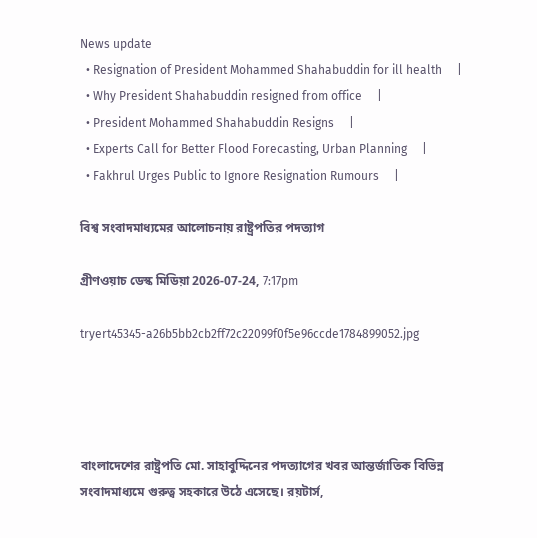News update
  • Resignation of President Mohammed Shahabuddin for ill health     |
  • Why President Shahabuddin resigned from office     |
  • President Mohammed Shahabuddin Resigns     |
  • Experts Call for Better Flood Forecasting, Urban Planning     |
  • Fakhrul Urges Public to Ignore Resignation Rumours     |

বিশ্ব সংবাদমাধ্যমের আলোচনায় রাষ্ট্রপতির পদত্যাগ

গ্রীণওয়াচ ডেস্ক মিডিয়া 2026-07-24, 7:17pm

tryert45345-a26b5bb2cb2ff72c22099f0f5e96ccde1784899052.jpg




বাংলাদেশের রাষ্ট্রপতি মো. সাহাবুদ্দিনের পদত্যাগের খবর আন্তর্জাতিক বিভিন্ন সংবাদমাধ্যমে গুরুত্ব সহকারে উঠে এসেছে। রয়টার্স,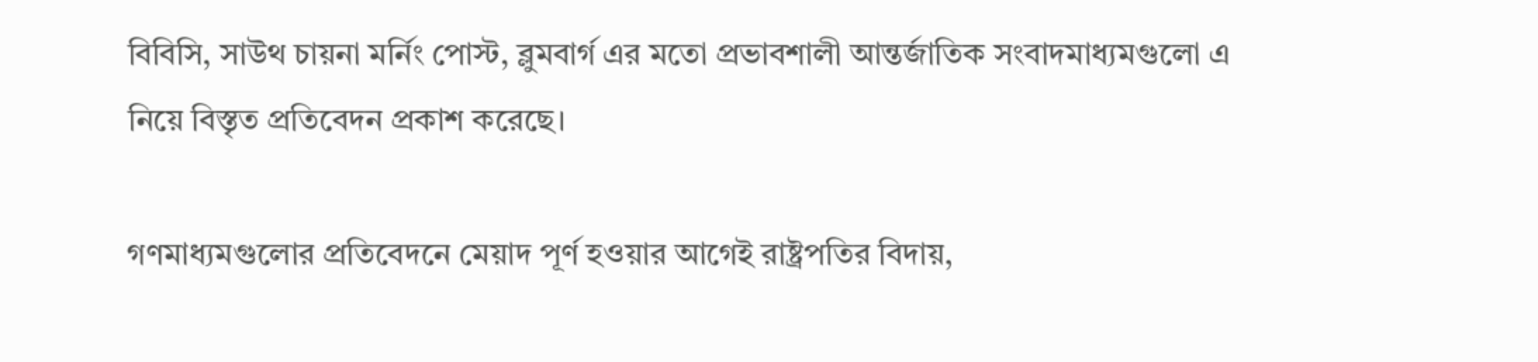বিবিসি, সাউথ চায়না মর্নিং পোস্ট, ব্লুমবার্গ এর মতো প্রভাবশালী আন্তর্জাতিক সংবাদমাধ্যমগুলো এ নিয়ে বিস্তৃত প্রতিবেদন প্রকাশ করেছে।

গণমাধ্যমগুলোর প্রতিবেদনে মেয়াদ পূর্ণ হওয়ার আগেই রাষ্ট্রপতির বিদায়,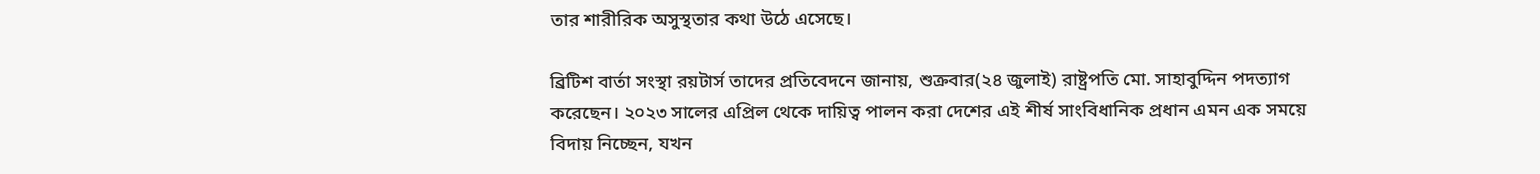তার শারীরিক অসুস্থতার কথা উঠে এসেছে।

ব্রিটিশ বার্তা সংস্থা রয়টার্স তাদের প্রতিবেদনে জানায়, শুক্রবার(২৪ জুলাই) রাষ্ট্রপতি মো. সাহাবুদ্দিন পদত্যাগ করেছেন। ২০২৩ সালের এপ্রিল থেকে দায়িত্ব পালন করা দেশের এই শীর্ষ সাংবিধানিক প্রধান এমন এক সময়ে বিদায় নিচ্ছেন, যখন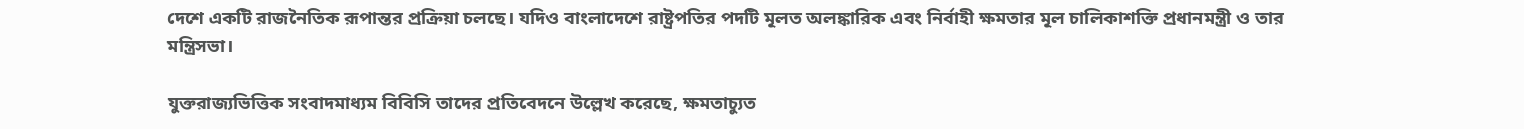দেশে একটি রাজনৈতিক রূপান্তর প্রক্রিয়া চলছে। যদিও বাংলাদেশে রাষ্ট্রপতির পদটি মূলত অলঙ্কারিক এবং নির্বাহী ক্ষমতার মূল চালিকাশক্তি প্রধানমন্ত্রী ও তার মন্ত্রিসভা।

যুক্তরাজ্যভিত্তিক সংবাদমাধ্যম বিবিসি তাদের প্রতিবেদনে উল্লেখ করেছে, ক্ষমতাচ্যুত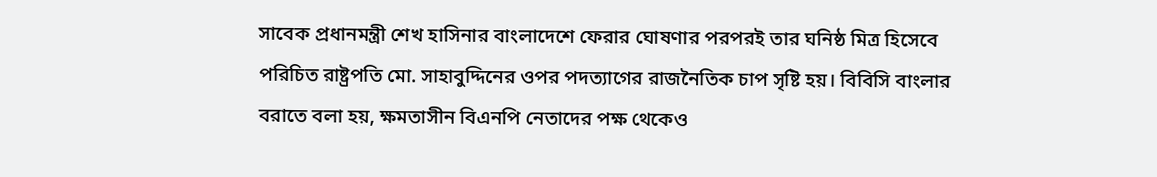সাবেক প্রধানমন্ত্রী শেখ হাসিনার বাংলাদেশে ফেরার ঘোষণার পরপরই তার ঘনিষ্ঠ মিত্র হিসেবে পরিচিত রাষ্ট্রপতি মো. সাহাবুদ্দিনের ওপর পদত্যাগের রাজনৈতিক চাপ সৃষ্টি হয়। বিবিসি বাংলার বরাতে বলা হয়, ক্ষমতাসীন বিএনপি নেতাদের পক্ষ থেকেও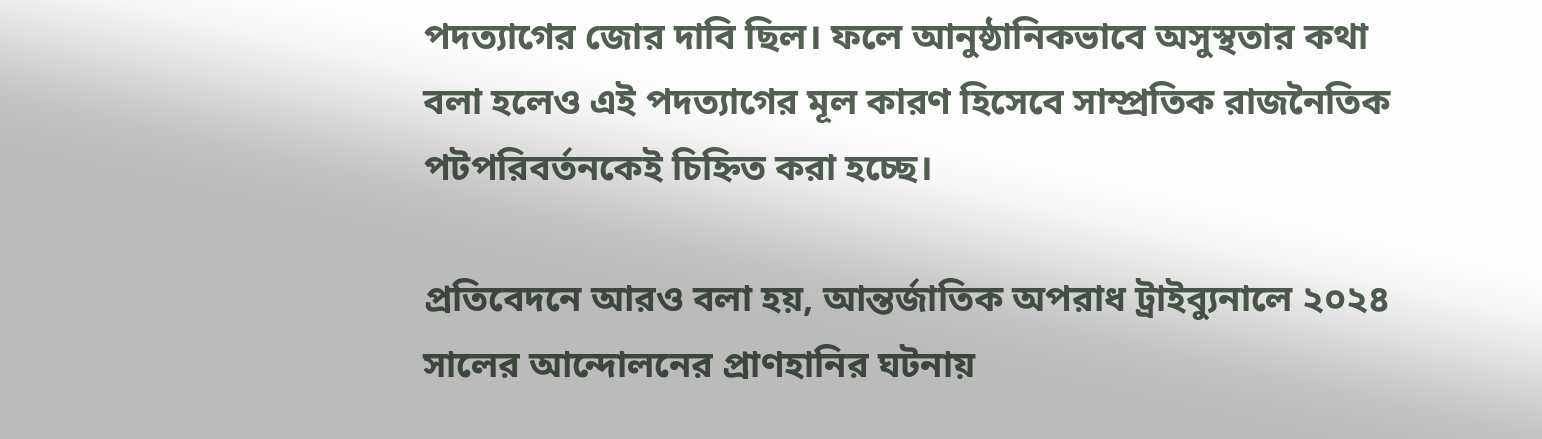পদত্যাগের জোর দাবি ছিল। ফলে আনুষ্ঠানিকভাবে অসুস্থতার কথা বলা হলেও এই পদত্যাগের মূল কারণ হিসেবে সাম্প্রতিক রাজনৈতিক পটপরিবর্তনকেই চিহ্নিত করা হচ্ছে।

প্রতিবেদনে আরও বলা হয়, আন্তর্জাতিক অপরাধ ট্রাইব্যুনালে ২০২৪ সালের আন্দোলনের প্রাণহানির ঘটনায়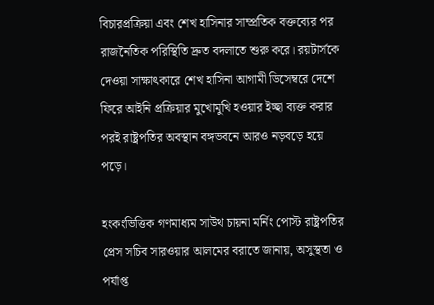বিচারপ্রক্রিয়া এবং শেখ হাসিনার সাম্প্রতিক বক্তব্যের পর রাজনৈতিক পরিস্থিতি দ্রুত বদলাতে শুরু করে। রয়টার্সকে দেওয়া সাক্ষাৎকারে শেখ হাসিনা আগামী ডিসেম্বরে দেশে ফিরে আইনি প্রক্রিয়ার মুখোমুখি হওয়ার ইচ্ছা ব্যক্ত করার পরই রাষ্ট্রপতির অবস্থান বঙ্গভবনে আরও নড়বড়ে হয়ে পড়ে।

হংকংভিত্তিক গণমাধ্যম সাউথ চায়না মর্নিং পোস্ট রাষ্ট্রপতির প্রেস সচিব সারওয়ার আলমের বরাতে জানায়, অসুস্থতা ও পর্যাপ্ত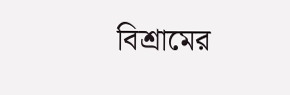বিশ্রামের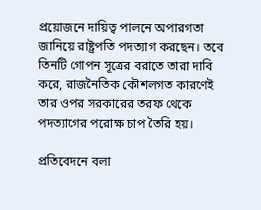প্রয়োজনে দায়িত্ব পালনে অপারগতা জানিয়ে রাষ্ট্রপতি পদত্যাগ করছেন। তবে তিনটি গোপন সূত্রের বরাতে তারা দাবি করে, রাজনৈতিক কৌশলগত কারণেই তার ওপর সরকারের তরফ থেকে পদত্যাগের পরোক্ষ চাপ তৈরি হয়।

প্রতিবেদনে বলা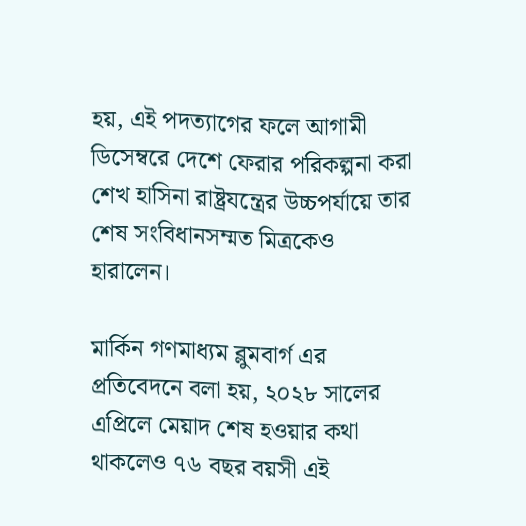হয়, এই পদত্যাগের ফলে আগামী ডিসেম্বরে দেশে ফেরার পরিকল্পনা করা শেখ হাসিনা রাষ্ট্রযন্ত্রের উচ্চপর্যায়ে তার শেষ সংবিধানসম্মত মিত্রকেও হারালেন।

মার্কিন গণমাধ্যম ব্লুমবার্গ এর প্রতিবেদনে বলা হয়, ২০২৮ সালের এপ্রিলে মেয়াদ শেষ হওয়ার কথা থাকলেও ৭৬ বছর বয়সী এই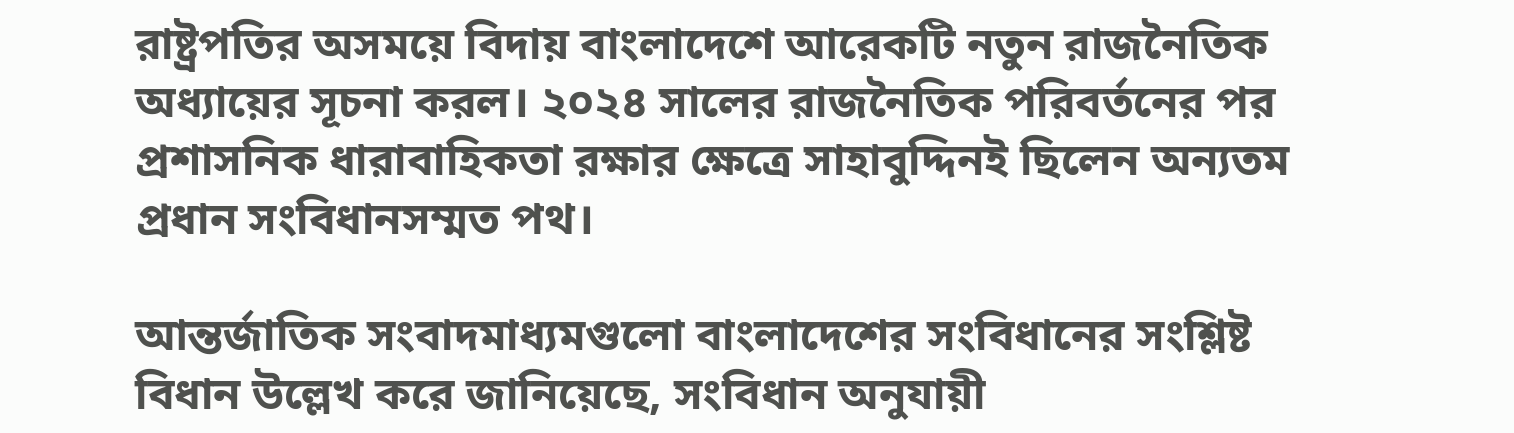রাষ্ট্রপতির অসময়ে বিদায় বাংলাদেশে আরেকটি নতুন রাজনৈতিক অধ্যায়ের সূচনা করল। ২০২৪ সালের রাজনৈতিক পরিবর্তনের পর প্রশাসনিক ধারাবাহিকতা রক্ষার ক্ষেত্রে সাহাবুদ্দিনই ছিলেন অন্যতম প্রধান সংবিধানসম্মত পথ।

আন্তর্জাতিক সংবাদমাধ্যমগুলো বাংলাদেশের সংবিধানের সংশ্লিষ্ট বিধান উল্লেখ করে জানিয়েছে, সংবিধান অনুযায়ী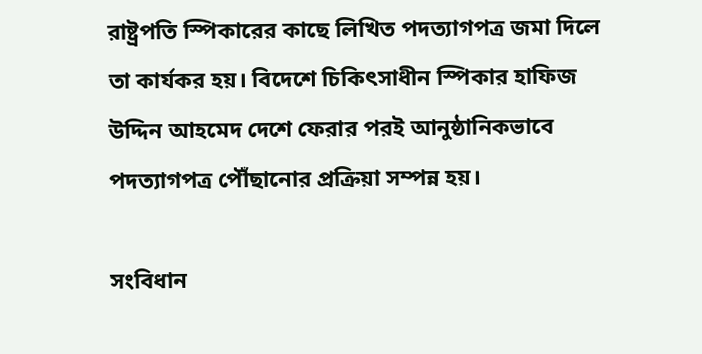রাষ্ট্রপতি স্পিকারের কাছে লিখিত পদত্যাগপত্র জমা দিলে তা কার্যকর হয়। বিদেশে চিকিৎসাধীন স্পিকার হাফিজ উদ্দিন আহমেদ দেশে ফেরার পরই আনুষ্ঠানিকভাবে পদত্যাগপত্র পৌঁছানোর প্রক্রিয়া সম্পন্ন হয়।

সংবিধান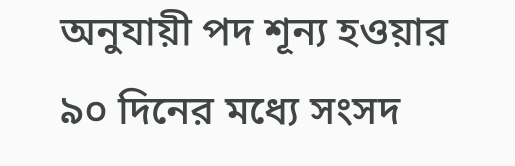অনুযায়ী পদ শূন্য হওয়ার ৯০ দিনের মধ্যে সংসদ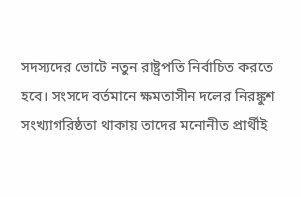সদস্যদের ভোটে নতুন রাষ্ট্রপতি নির্বাচিত করতে হবে। সংসদে বর্তমানে ক্ষমতাসীন দলের নিরঙ্কুশ সংখ্যাগরিষ্ঠতা থাকায় তাদের মনোনীত প্রার্থীই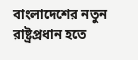বাংলাদেশের নতুন রাষ্ট্রপ্রধান হতে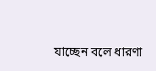যাচ্ছেন বলে ধারণা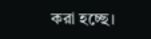করা হচ্ছে।